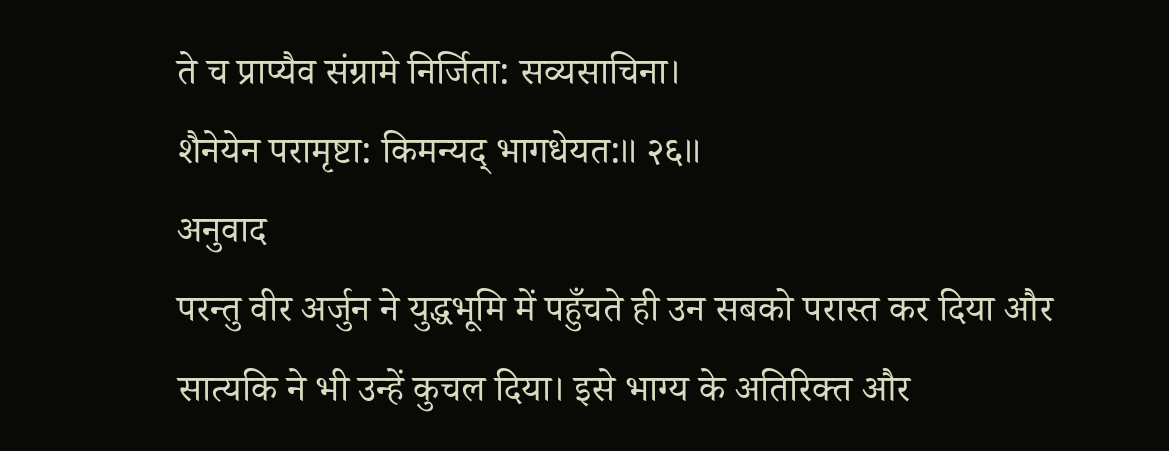ते च प्राप्यैव संग्रामे निर्जिता: सव्यसाचिना।
शैनेयेन परामृष्टा: किमन्यद् भागधेयत:॥ २६॥
अनुवाद
परन्तु वीर अर्जुन ने युद्धभूमि में पहुँचते ही उन सबको परास्त कर दिया और सात्यकि ने भी उन्हें कुचल दिया। इसे भाग्य के अतिरिक्त और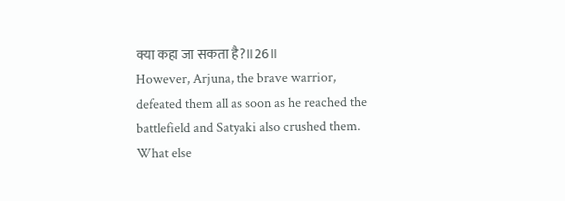क्या कहा जा सकता है?॥26॥
However, Arjuna, the brave warrior, defeated them all as soon as he reached the battlefield and Satyaki also crushed them. What else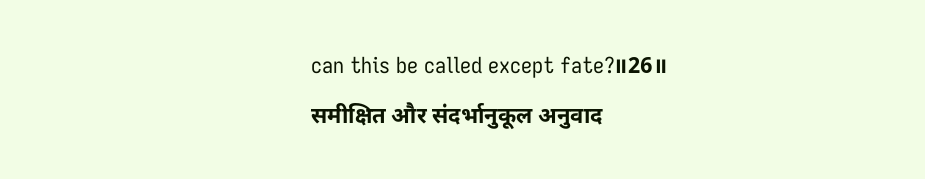can this be called except fate?॥26॥
समीक्षित और संदर्भानुकूल अनुवाद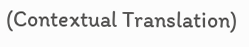(Contextual Translation)